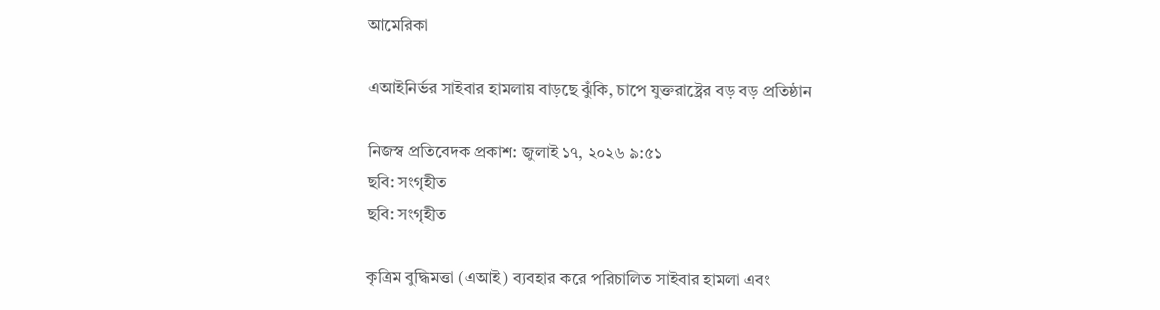আমেরিকা

এআইনির্ভর সাইবার হামলায় বাড়ছে ঝুঁকি, চাপে যুক্তরাষ্ট্রের বড় বড় প্রতিষ্ঠান

নিজস্ব প্রতিবেদক প্রকাশ: জুলাই ১৭, ২০২৬ ৯:৫১
ছবি: সংগৃহীত
ছবি: সংগৃহীত

কৃত্রিম বুদ্ধিমত্তা (এআই) ব্যবহার করে পরিচালিত সাইবার হামলা এবং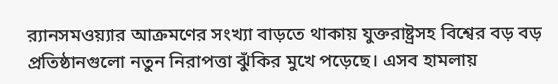র‍্যানসমওয়্যার আক্রমণের সংখ্যা বাড়তে থাকায় যুক্তরাষ্ট্রসহ বিশ্বের বড় বড় প্রতিষ্ঠানগুলো নতুন নিরাপত্তা ঝুঁকির মুখে পড়েছে। এসব হামলায়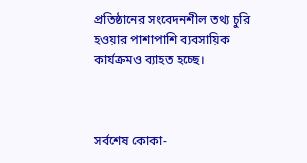প্রতিষ্ঠানের সংবেদনশীল তথ্য চুরি হওয়ার পাশাপাশি ব্যবসায়িক কার্যক্রমও ব্যাহত হচ্ছে।



সর্বশেষ কোকা-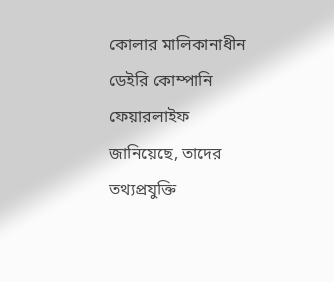কোলার মালিকানাধীন ডেইরি কোম্পানি ফেয়ারলাইফ  জানিয়েছে, তাদের তথ্যপ্রযুক্তি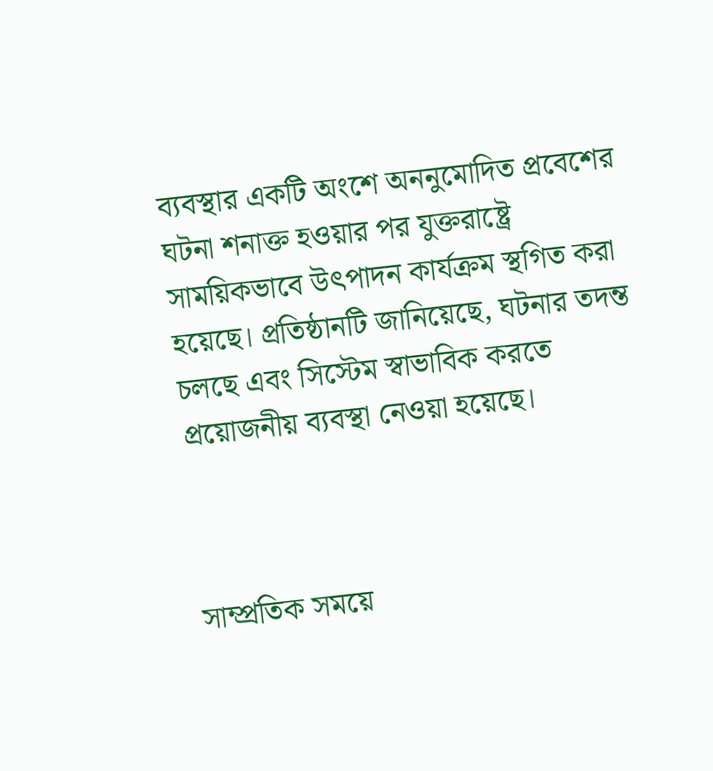ব্যবস্থার একটি অংশে অননুমোদিত প্রবেশের ঘটনা শনাক্ত হওয়ার পর যুক্তরাষ্ট্রে সাময়িকভাবে উৎপাদন কার্যক্রম স্থগিত করা হয়েছে। প্রতিষ্ঠানটি জানিয়েছে, ঘটনার তদন্ত চলছে এবং সিস্টেম স্বাভাবিক করতে প্রয়োজনীয় ব্যবস্থা নেওয়া হয়েছে।



সাম্প্রতিক সময়ে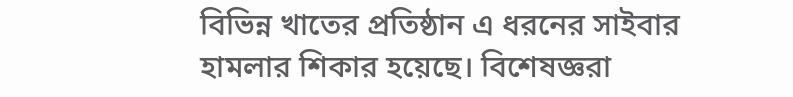বিভিন্ন খাতের প্রতিষ্ঠান এ ধরনের সাইবার হামলার শিকার হয়েছে। বিশেষজ্ঞরা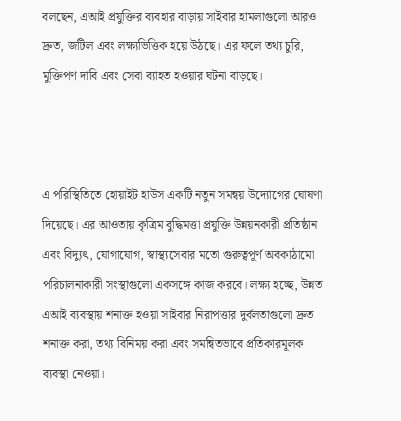বলছেন, এআই প্রযুক্তির ব্যবহার বাড়ায় সাইবার হামলাগুলো আরও দ্রুত, জটিল এবং লক্ষ্যভিত্তিক হয়ে উঠছে। এর ফলে তথ্য চুরি, মুক্তিপণ দাবি এবং সেবা ব্যাহত হওয়ার ঘটনা বাড়ছে।



এ পরিস্থিতিতে হোয়াইট হাউস একটি নতুন সমন্বয় উদ্যোগের ঘোষণা দিয়েছে। এর আওতায় কৃত্রিম বুদ্ধিমত্তা প্রযুক্তি উন্নয়নকারী প্রতিষ্ঠান এবং বিদ্যুৎ, যোগাযোগ, স্বাস্থ্যসেবার মতো গুরুত্বপূর্ণ অবকাঠামো পরিচালনাকারী সংস্থাগুলো একসঙ্গে কাজ করবে। লক্ষ্য হচ্ছে, উন্নত এআই ব্যবস্থায় শনাক্ত হওয়া সাইবার নিরাপত্তার দুর্বলতাগুলো দ্রুত শনাক্ত করা, তথ্য বিনিময় করা এবং সমন্বিতভাবে প্রতিকারমূলক ব্যবস্থা নেওয়া।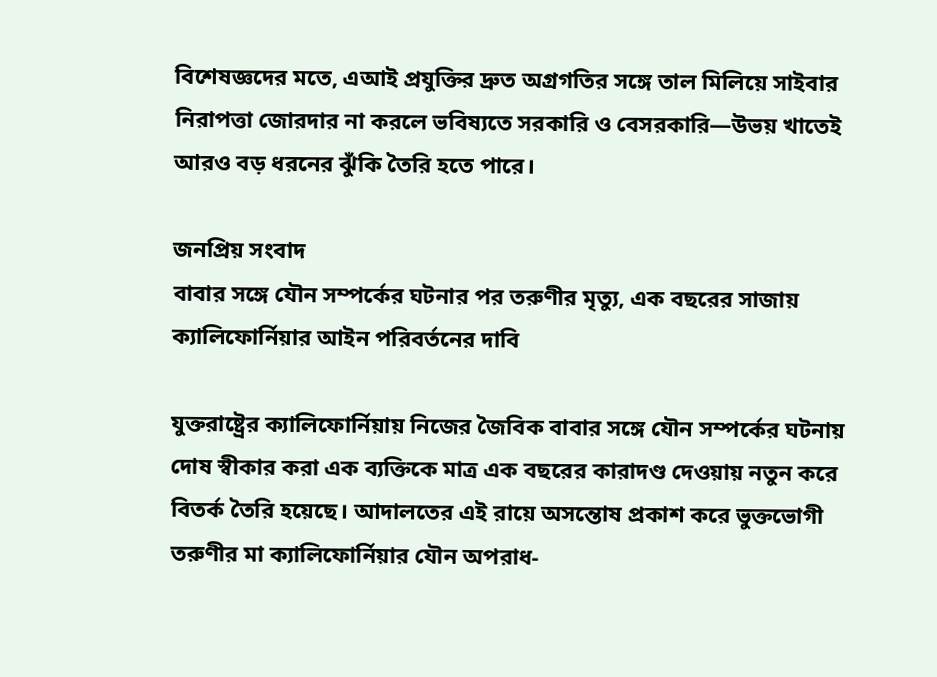বিশেষজ্ঞদের মতে, এআই প্রযুক্তির দ্রুত অগ্রগতির সঙ্গে তাল মিলিয়ে সাইবার নিরাপত্তা জোরদার না করলে ভবিষ্যতে সরকারি ও বেসরকারি—উভয় খাতেই আরও বড় ধরনের ঝুঁকি তৈরি হতে পারে।

জনপ্রিয় সংবাদ
বাবার সঙ্গে যৌন সম্পর্কের ঘটনার পর তরুণীর মৃত্যু, এক বছরের সাজায় ক্যালিফোর্নিয়ার আইন পরিবর্তনের দাবি

যুক্তরাষ্ট্রের ক্যালিফোর্নিয়ায় নিজের জৈবিক বাবার সঙ্গে যৌন সম্পর্কের ঘটনায় দোষ স্বীকার করা এক ব্যক্তিকে মাত্র এক বছরের কারাদণ্ড দেওয়ায় নতুন করে বিতর্ক তৈরি হয়েছে। আদালতের এই রায়ে অসন্তোষ প্রকাশ করে ভুক্তভোগী তরুণীর মা ক্যালিফোর্নিয়ার যৌন অপরাধ-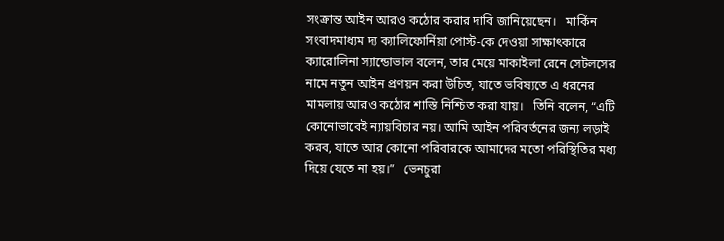সংক্রান্ত আইন আরও কঠোর করার দাবি জানিয়েছেন।   মার্কিন সংবাদমাধ্যম দ্য ক্যালিফোর্নিয়া পোস্ট-কে দেওয়া সাক্ষাৎকারে ক্যারোলিনা স্যান্ডোভাল বলেন, তার মেয়ে মাকাইলা রেনে সেটলসের নামে নতুন আইন প্রণয়ন করা উচিত, যাতে ভবিষ্যতে এ ধরনের মামলায় আরও কঠোর শাস্তি নিশ্চিত করা যায়।   তিনি বলেন, “এটি কোনোভাবেই ন্যায়বিচার নয়। আমি আইন পরিবর্তনের জন্য লড়াই করব, যাতে আর কোনো পরিবারকে আমাদের মতো পরিস্থিতির মধ্য দিয়ে যেতে না হয়।”   ভেনচুরা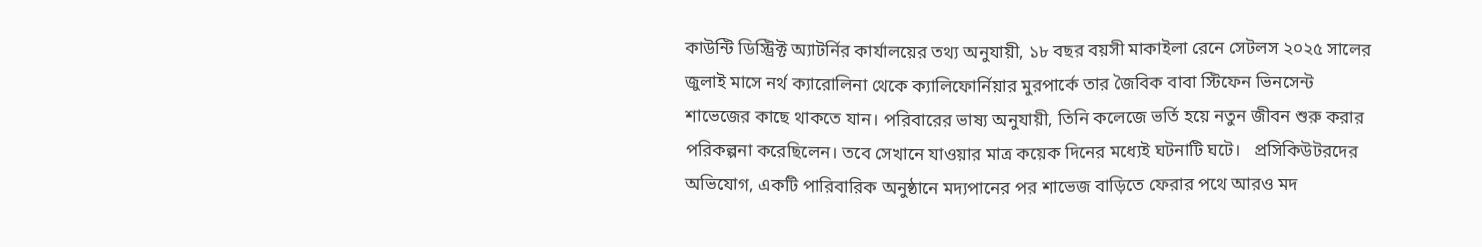কাউন্টি ডিস্ট্রিক্ট অ্যাটর্নির কার্যালয়ের তথ্য অনুযায়ী, ১৮ বছর বয়সী মাকাইলা রেনে সেটলস ২০২৫ সালের জুলাই মাসে নর্থ ক্যারোলিনা থেকে ক্যালিফোর্নিয়ার মুরপার্কে তার জৈবিক বাবা স্টিফেন ভিনসেন্ট শাভেজের কাছে থাকতে যান। পরিবারের ভাষ্য অনুযায়ী, তিনি কলেজে ভর্তি হয়ে নতুন জীবন শুরু করার পরিকল্পনা করেছিলেন। তবে সেখানে যাওয়ার মাত্র কয়েক দিনের মধ্যেই ঘটনাটি ঘটে।   প্রসিকিউটরদের অভিযোগ, একটি পারিবারিক অনুষ্ঠানে মদ্যপানের পর শাভেজ বাড়িতে ফেরার পথে আরও মদ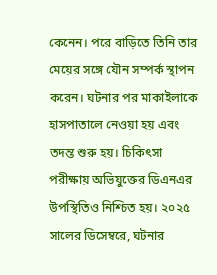কেনেন। পরে বাড়িতে তিনি তার মেয়ের সঙ্গে যৌন সম্পর্ক স্থাপন করেন। ঘটনার পর মাকাইলাকে হাসপাতালে নেওয়া হয় এবং তদন্ত শুরু হয়। চিকিৎসা পরীক্ষায় অভিযুক্তের ডিএনএর উপস্থিতিও নিশ্চিত হয়। ২০২৫ সালের ডিসেম্বরে, ঘটনার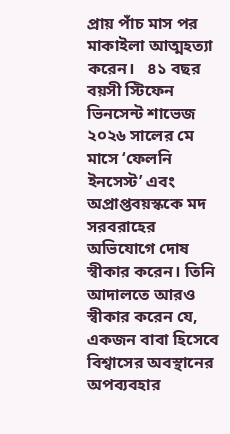প্রায় পাঁচ মাস পর মাকাইলা আত্মহত্যা করেন।   ৪১ বছর বয়সী স্টিফেন ভিনসেন্ট শাভেজ ২০২৬ সালের মে মাসে ‘ফেলনি ইনসেস্ট’ এবং অপ্রাপ্তবয়স্ককে মদ সরবরাহের অভিযোগে দোষ স্বীকার করেন। তিনি আদালতে আরও স্বীকার করেন যে, একজন বাবা হিসেবে বিশ্বাসের অবস্থানের অপব্যবহার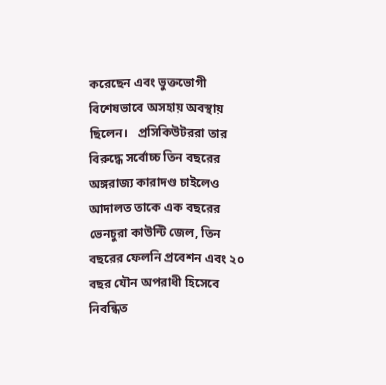করেছেন এবং ভুক্তভোগী বিশেষভাবে অসহায় অবস্থায় ছিলেন।   প্রসিকিউটররা তার বিরুদ্ধে সর্বোচ্চ তিন বছরের অঙ্গরাজ্য কারাদণ্ড চাইলেও আদালত তাকে এক বছরের ভেনচুরা কাউন্টি জেল, তিন বছরের ফেলনি প্রবেশন এবং ২০ বছর যৌন অপরাধী হিসেবে নিবন্ধিত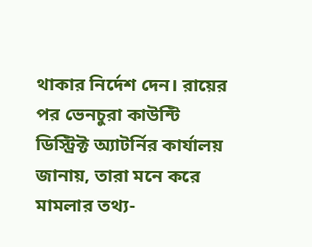থাকার নির্দেশ দেন। রায়ের পর ভেনচুরা কাউন্টি ডিস্ট্রিক্ট অ্যাটর্নির কার্যালয় জানায়, তারা মনে করে মামলার তথ্য-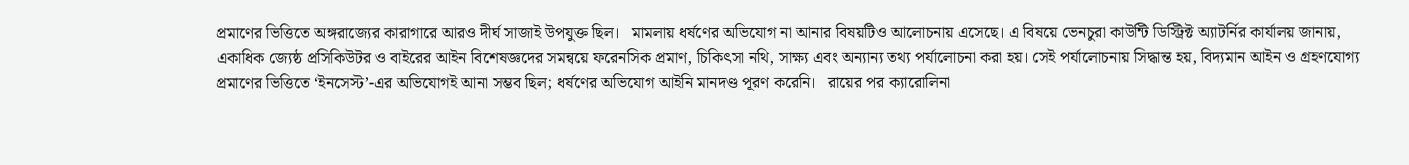প্রমাণের ভিত্তিতে অঙ্গরাজ্যের কারাগারে আরও দীর্ঘ সাজাই উপযুক্ত ছিল।   মামলায় ধর্ষণের অভিযোগ না আনার বিষয়টিও আলোচনায় এসেছে। এ বিষয়ে ভেনচুরা কাউন্টি ডিস্ট্রিক্ট অ্যাটর্নির কার্যালয় জানায়, একাধিক জ্যেষ্ঠ প্রসিকিউটর ও বাইরের আইন বিশেষজ্ঞদের সমন্বয়ে ফরেনসিক প্রমাণ, চিকিৎসা নথি, সাক্ষ্য এবং অন্যান্য তথ্য পর্যালোচনা করা হয়। সেই পর্যালোচনায় সিদ্ধান্ত হয়, বিদ্যমান আইন ও গ্রহণযোগ্য প্রমাণের ভিত্তিতে ‘ইনসেস্ট’-এর অভিযোগই আনা সম্ভব ছিল; ধর্ষণের অভিযোগ আইনি মানদণ্ড পূরণ করেনি।   রায়ের পর ক্যারোলিনা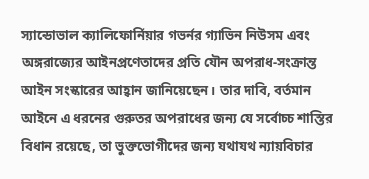স্যান্ডোভাল ক্যালিফোর্নিয়ার গভর্নর গ্যাভিন নিউসম এবং অঙ্গরাজ্যের আইনপ্রণেতাদের প্রতি যৌন অপরাধ-সংক্রান্ত আইন সংস্কারের আহ্বান জানিয়েছেন। তার দাবি, বর্তমান আইনে এ ধরনের গুরুতর অপরাধের জন্য যে সর্বোচ্চ শাস্তির বিধান রয়েছে, তা ভুক্তভোগীদের জন্য যথাযথ ন্যায়বিচার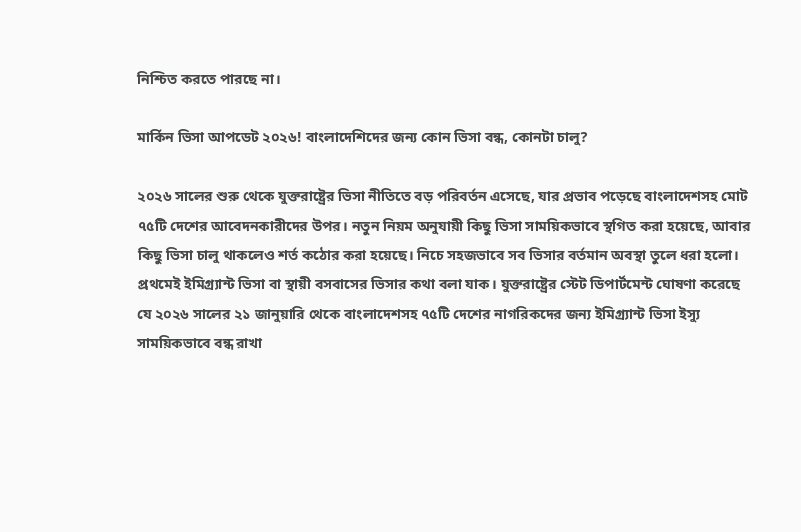নিশ্চিত করতে পারছে না।

মার্কিন ভিসা আপডেট ২০২৬! বাংলাদেশিদের জন্য কোন ভিসা বন্ধ, কোনটা চালু?

২০২৬ সালের শুরু থেকে যুক্তরাষ্ট্রের ভিসা নীতিতে বড় পরিবর্তন এসেছে, যার প্রভাব পড়েছে বাংলাদেশসহ মোট ৭৫টি দেশের আবেদনকারীদের উপর। নতুন নিয়ম অনুযায়ী কিছু ভিসা সাময়িকভাবে স্থগিত করা হয়েছে, আবার কিছু ভিসা চালু থাকলেও শর্ত কঠোর করা হয়েছে। নিচে সহজভাবে সব ভিসার বর্তমান অবস্থা তুলে ধরা হলো।   প্রথমেই ইমিগ্র্যান্ট ভিসা বা স্থায়ী বসবাসের ভিসার কথা বলা যাক। যুক্তরাষ্ট্রের স্টেট ডিপার্টমেন্ট ঘোষণা করেছে যে ২০২৬ সালের ২১ জানুয়ারি থেকে বাংলাদেশসহ ৭৫টি দেশের নাগরিকদের জন্য ইমিগ্র্যান্ট ভিসা ইস্যু সাময়িকভাবে বন্ধ রাখা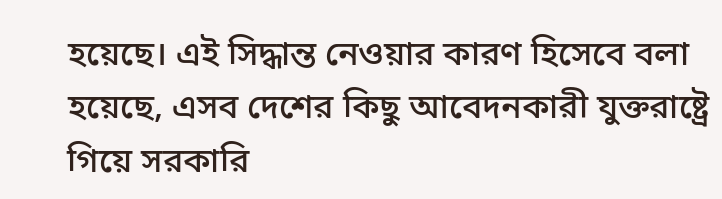হয়েছে। এই সিদ্ধান্ত নেওয়ার কারণ হিসেবে বলা হয়েছে, এসব দেশের কিছু আবেদনকারী যুক্তরাষ্ট্রে গিয়ে সরকারি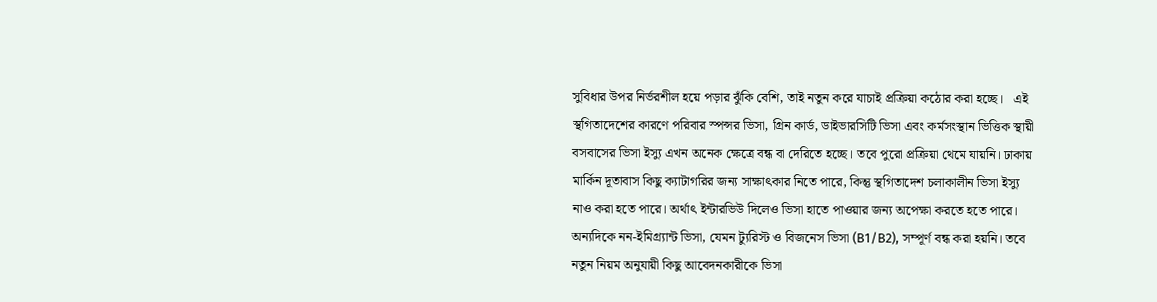সুবিধার উপর নির্ভরশীল হয়ে পড়ার ঝুঁকি বেশি, তাই নতুন করে যাচাই প্রক্রিয়া কঠোর করা হচ্ছে।   এই স্থগিতাদেশের কারণে পরিবার স্পন্সর ভিসা, গ্রিন কার্ড, ডাইভারসিটি ভিসা এবং কর্মসংস্থান ভিত্তিক স্থায়ী বসবাসের ভিসা ইস্যু এখন অনেক ক্ষেত্রে বন্ধ বা দেরিতে হচ্ছে। তবে পুরো প্রক্রিয়া থেমে যায়নি। ঢাকায় মার্কিন দূতাবাস কিছু ক্যাটাগরির জন্য সাক্ষাৎকার নিতে পারে, কিন্তু স্থগিতাদেশ চলাকালীন ভিসা ইস্যু নাও করা হতে পারে। অর্থাৎ ইন্টারভিউ দিলেও ভিসা হাতে পাওয়ার জন্য অপেক্ষা করতে হতে পারে।   অন্যদিকে নন-ইমিগ্র্যান্ট ভিসা, যেমন ট্যুরিস্ট ও বিজনেস ভিসা (B1/B2), সম্পূর্ণ বন্ধ করা হয়নি। তবে নতুন নিয়ম অনুযায়ী কিছু আবেদনকারীকে ভিসা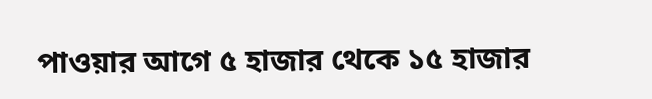পাওয়ার আগে ৫ হাজার থেকে ১৫ হাজার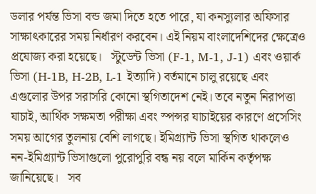ডলার পর্যন্ত ভিসা বন্ড জমা দিতে হতে পারে, যা কনস্যুলার অফিসার সাক্ষাৎকারের সময় নির্ধারণ করবেন। এই নিয়ম বাংলাদেশিদের ক্ষেত্রেও প্রযোজ্য করা হয়েছে।   স্টুডেন্ট ভিসা (F-1, M-1, J-1) এবং ওয়ার্ক ভিসা (H-1B, H-2B, L-1 ইত্যাদি) বর্তমানে চালু রয়েছে এবং এগুলোর উপর সরাসরি কোনো স্থগিতাদেশ নেই। তবে নতুন নিরাপত্তা যাচাই, আর্থিক সক্ষমতা পরীক্ষা এবং স্পন্সর যাচাইয়ের কারণে প্রসেসিং সময় আগের তুলনায় বেশি লাগছে। ইমিগ্র্যান্ট ভিসা স্থগিত থাকলেও নন-ইমিগ্র্যান্ট ভিসাগুলো পুরোপুরি বন্ধ নয় বলে মার্কিন কর্তৃপক্ষ জানিয়েছে।   সব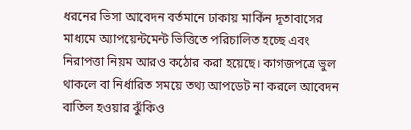ধরনের ভিসা আবেদন বর্তমানে ঢাকায় মার্কিন দূতাবাসের মাধ্যমে অ্যাপয়েন্টমেন্ট ভিত্তিতে পরিচালিত হচ্ছে এবং নিরাপত্তা নিয়ম আরও কঠোর করা হয়েছে। কাগজপত্রে ভুল থাকলে বা নির্ধারিত সময়ে তথ্য আপডেট না করলে আবেদন বাতিল হওয়ার ঝুঁকিও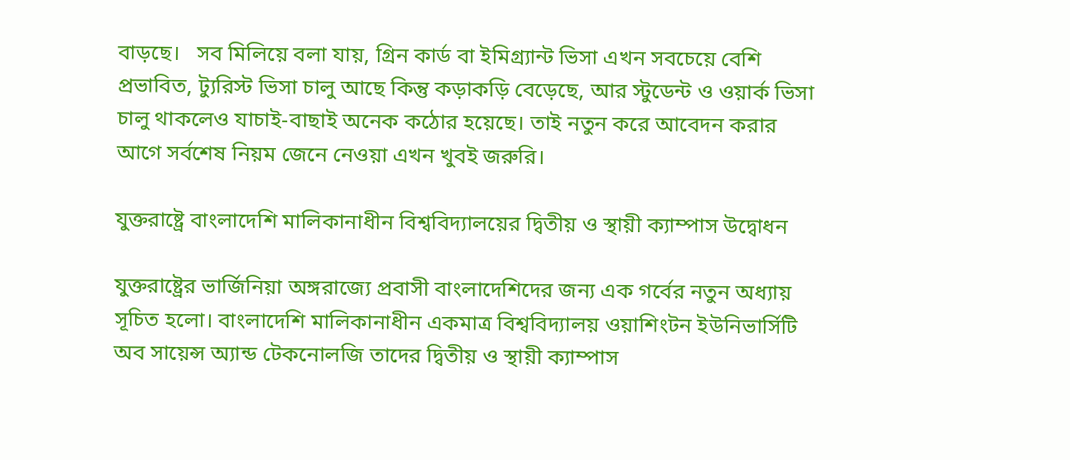বাড়ছে।   সব মিলিয়ে বলা যায়, গ্রিন কার্ড বা ইমিগ্র্যান্ট ভিসা এখন সবচেয়ে বেশি প্রভাবিত, ট্যুরিস্ট ভিসা চালু আছে কিন্তু কড়াকড়ি বেড়েছে, আর স্টুডেন্ট ও ওয়ার্ক ভিসা চালু থাকলেও যাচাই-বাছাই অনেক কঠোর হয়েছে। তাই নতুন করে আবেদন করার আগে সর্বশেষ নিয়ম জেনে নেওয়া এখন খুবই জরুরি।

যুক্তরাষ্ট্রে বাংলাদেশি মালিকানাধীন বিশ্ববিদ্যালয়ের দ্বিতীয় ও স্থায়ী ক্যাম্পাস উদ্বোধন

যুক্তরাষ্ট্রের ভার্জিনিয়া অঙ্গরাজ্যে প্রবাসী বাংলাদেশিদের জন্য এক গর্বের নতুন অধ্যায় সূচিত হলো। বাংলাদেশি মালিকানাধীন একমাত্র বিশ্ববিদ্যালয় ওয়াশিংটন ইউনিভার্সিটি অব সায়েন্স অ্যান্ড টেকনোলজি তাদের দ্বিতীয় ও স্থায়ী ক্যাম্পাস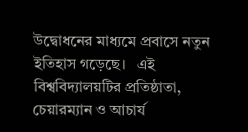উদ্বোধনের মাধ্যমে প্রবাসে নতুন ইতিহাস গড়েছে।   এই বিশ্ববিদ্যালয়টির প্রতিষ্ঠাতা, চেয়ারম্যান ও আচার্য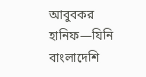আবুবকর হানিফ—যিনি বাংলাদেশি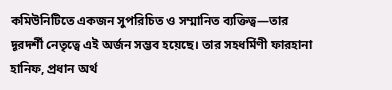কমিউনিটিতে একজন সুপরিচিত ও সম্মানিত ব্যক্তিত্ব—তার দূরদর্শী নেতৃত্বে এই অর্জন সম্ভব হয়েছে। তার সহধর্মিণী ফারহানা হানিফ, প্রধান অর্থ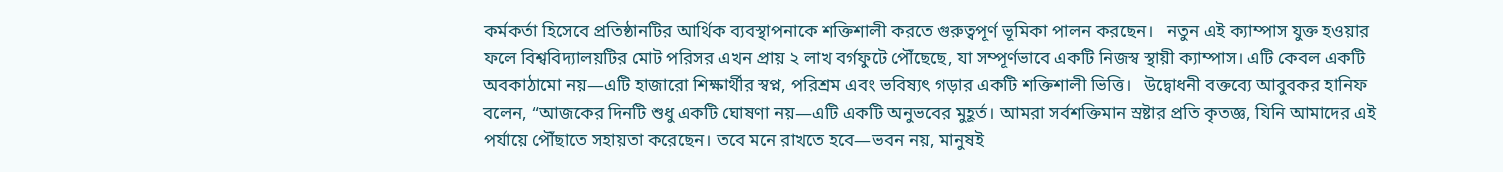কর্মকর্তা হিসেবে প্রতিষ্ঠানটির আর্থিক ব্যবস্থাপনাকে শক্তিশালী করতে গুরুত্বপূর্ণ ভূমিকা পালন করছেন।   নতুন এই ক্যাম্পাস যুক্ত হওয়ার ফলে বিশ্ববিদ্যালয়টির মোট পরিসর এখন প্রায় ২ লাখ বর্গফুটে পৌঁছেছে, যা সম্পূর্ণভাবে একটি নিজস্ব স্থায়ী ক্যাম্পাস। এটি কেবল একটি অবকাঠামো নয়—এটি হাজারো শিক্ষার্থীর স্বপ্ন, পরিশ্রম এবং ভবিষ্যৎ গড়ার একটি শক্তিশালী ভিত্তি।   উদ্বোধনী বক্তব্যে আবুবকর হানিফ বলেন, “আজকের দিনটি শুধু একটি ঘোষণা নয়—এটি একটি অনুভবের মুহূর্ত। আমরা সর্বশক্তিমান স্রষ্টার প্রতি কৃতজ্ঞ, যিনি আমাদের এই পর্যায়ে পৌঁছাতে সহায়তা করেছেন। তবে মনে রাখতে হবে—ভবন নয়, মানুষই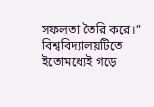সফলতা তৈরি করে।”   বিশ্ববিদ্যালয়টিতে ইতোমধ্যেই গড়ে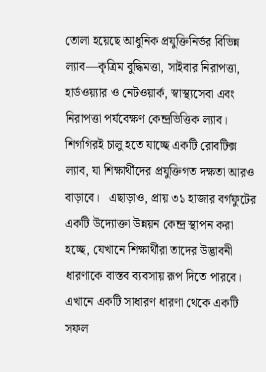তোলা হয়েছে আধুনিক প্রযুক্তিনির্ভর বিভিন্ন ল্যাব—কৃত্রিম বুদ্ধিমত্তা, সাইবার নিরাপত্তা, হার্ডওয়্যার ও নেটওয়ার্ক, স্বাস্থ্যসেবা এবং নিরাপত্তা পর্যবেক্ষণ কেন্দ্রভিত্তিক ল্যাব। শিগগিরই চালু হতে যাচ্ছে একটি রোবটিক্স ল্যাব, যা শিক্ষার্থীদের প্রযুক্তিগত দক্ষতা আরও বাড়াবে।   এছাড়াও, প্রায় ৩১ হাজার বর্গফুটের একটি উদ্যোক্তা উন্নয়ন কেন্দ্র স্থাপন করা হচ্ছে, যেখানে শিক্ষার্থীরা তাদের উদ্ভাবনী ধারণাকে বাস্তব ব্যবসায় রূপ দিতে পারবে। এখানে একটি সাধারণ ধারণা থেকে একটি সফল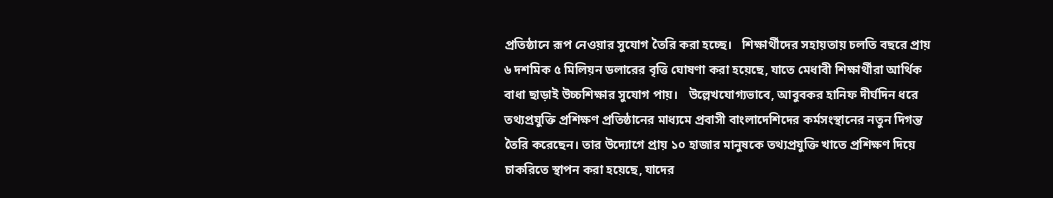প্রতিষ্ঠানে রূপ নেওয়ার সুযোগ তৈরি করা হচ্ছে।   শিক্ষার্থীদের সহায়তায় চলতি বছরে প্রায় ৬ দশমিক ৫ মিলিয়ন ডলারের বৃত্তি ঘোষণা করা হয়েছে, যাতে মেধাবী শিক্ষার্থীরা আর্থিক বাধা ছাড়াই উচ্চশিক্ষার সুযোগ পায়।   উল্লেখযোগ্যভাবে, আবুবকর হানিফ দীর্ঘদিন ধরে তথ্যপ্রযুক্তি প্রশিক্ষণ প্রতিষ্ঠানের মাধ্যমে প্রবাসী বাংলাদেশিদের কর্মসংস্থানের নতুন দিগন্ত তৈরি করেছেন। তার উদ্যোগে প্রায় ১০ হাজার মানুষকে তথ্যপ্রযুক্তি খাতে প্রশিক্ষণ দিয়ে চাকরিতে স্থাপন করা হয়েছে, যাদের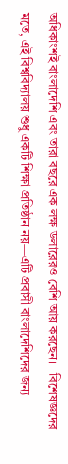অধিকাংশই বাংলাদেশি এবং তারা বছরে এক লক্ষ ডলারেরও বেশি আয় করছেন।   বিশেষজ্ঞদের মতে, এই বিশ্ববিদ্যালয় শুধু একটি শিক্ষা প্রতিষ্ঠান নয়—এটি প্রবাসী বাংলাদেশিদের জন্য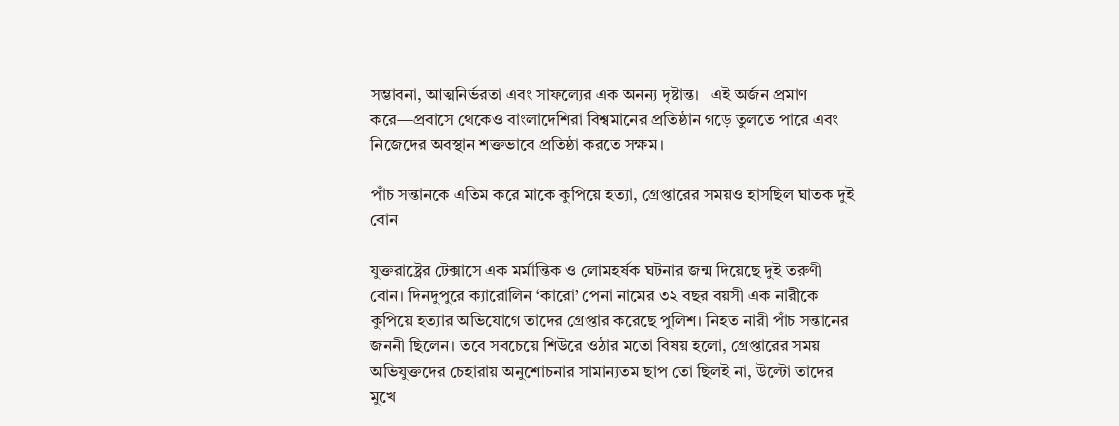সম্ভাবনা, আত্মনির্ভরতা এবং সাফল্যের এক অনন্য দৃষ্টান্ত।   এই অর্জন প্রমাণ করে—প্রবাসে থেকেও বাংলাদেশিরা বিশ্বমানের প্রতিষ্ঠান গড়ে তুলতে পারে এবং নিজেদের অবস্থান শক্তভাবে প্রতিষ্ঠা করতে সক্ষম।

পাঁচ সন্তানকে এতিম করে মাকে কুপিয়ে হত্যা, গ্রেপ্তারের সময়ও হাসছিল ঘাতক দুই বোন

যুক্তরাষ্ট্রের টেক্সাসে এক মর্মান্তিক ও লোমহর্ষক ঘটনার জন্ম দিয়েছে দুই তরুণী বোন। দিনদুপুরে ক্যারোলিন ‘কারো’ পেনা নামের ৩২ বছর বয়সী এক নারীকে কুপিয়ে হত্যার অভিযোগে তাদের গ্রেপ্তার করেছে পুলিশ। নিহত নারী পাঁচ সন্তানের জননী ছিলেন। তবে সবচেয়ে শিউরে ওঠার মতো বিষয় হলো, গ্রেপ্তারের সময় অভিযুক্তদের চেহারায় অনুশোচনার সামান্যতম ছাপ তো ছিলই না, উল্টো তাদের মুখে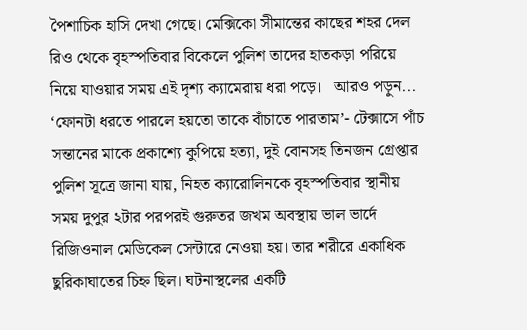পৈশাচিক হাসি দেখা গেছে। মেক্সিকো সীমান্তের কাছের শহর দেল রিও থেকে বৃহস্পতিবার বিকেলে পুলিশ তাদের হাতকড়া পরিয়ে নিয়ে যাওয়ার সময় এই দৃশ্য ক্যামেরায় ধরা পড়ে।   আরও পড়ুন... ‘ফোনটা ধরতে পারলে হয়তো তাকে বাঁচাতে পারতাম’- টেক্সাসে পাঁচ সন্তানের মাকে প্রকাশ্যে কুপিয়ে হত্যা, দুই বোনসহ তিনজন গ্রেপ্তার   পুলিশ সূত্রে জানা যায়, নিহত ক্যারোলিনকে বৃহস্পতিবার স্থানীয় সময় দুপুর ২টার পরপরই গুরুতর জখম অবস্থায় ভাল ভার্দে রিজিওনাল মেডিকেল সেন্টারে নেওয়া হয়। তার শরীরে একাধিক ছুরিকাঘাতের চিহ্ন ছিল। ঘটনাস্থলের একটি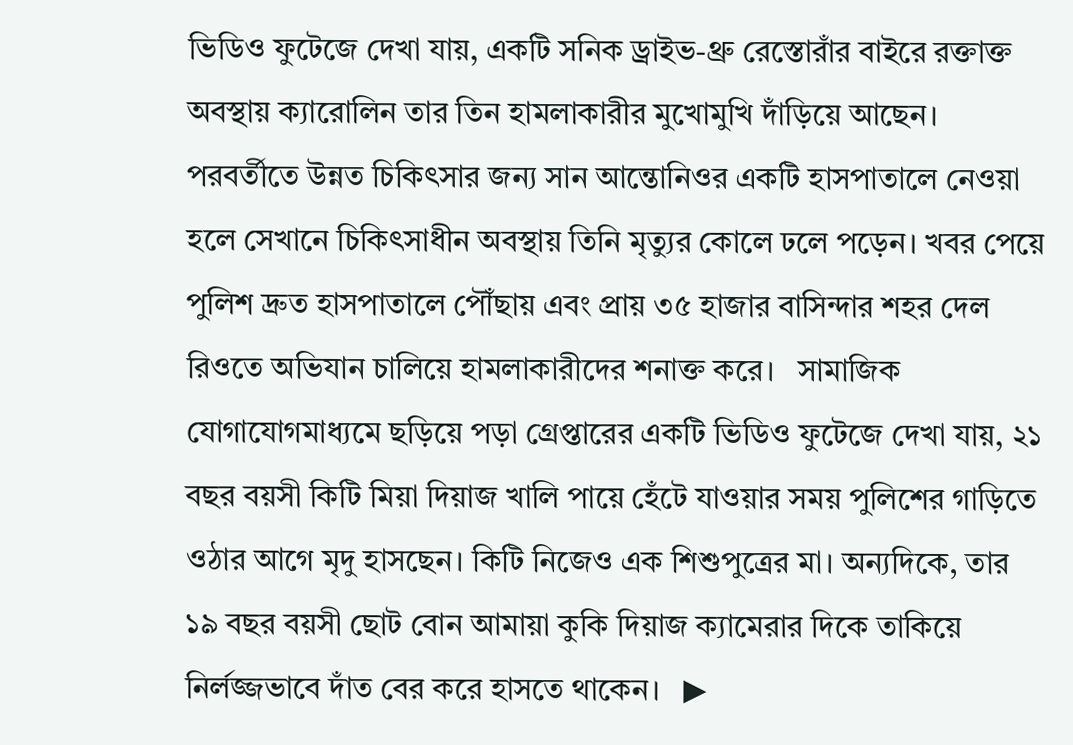ভিডিও ফুটেজে দেখা যায়, একটি সনিক ড্রাইভ-থ্রু রেস্তোরাঁর বাইরে রক্তাক্ত অবস্থায় ক্যারোলিন তার তিন হামলাকারীর মুখোমুখি দাঁড়িয়ে আছেন।   পরবর্তীতে উন্নত চিকিৎসার জন্য সান আন্তোনিওর একটি হাসপাতালে নেওয়া হলে সেখানে চিকিৎসাধীন অবস্থায় তিনি মৃত্যুর কোলে ঢলে পড়েন। খবর পেয়ে পুলিশ দ্রুত হাসপাতালে পৌঁছায় এবং প্রায় ৩৫ হাজার বাসিন্দার শহর দেল রিওতে অভিযান চালিয়ে হামলাকারীদের শনাক্ত করে।   সামাজিক যোগাযোগমাধ্যমে ছড়িয়ে পড়া গ্রেপ্তারের একটি ভিডিও ফুটেজে দেখা যায়, ২১ বছর বয়সী কিটি মিয়া দিয়াজ খালি পায়ে হেঁটে যাওয়ার সময় পুলিশের গাড়িতে ওঠার আগে মৃদু হাসছেন। কিটি নিজেও এক শিশুপুত্রের মা। অন্যদিকে, তার ১৯ বছর বয়সী ছোট বোন আমায়া কুকি দিয়াজ ক্যামেরার দিকে তাকিয়ে নির্লজ্জভাবে দাঁত বের করে হাসতে থাকেন।   ▶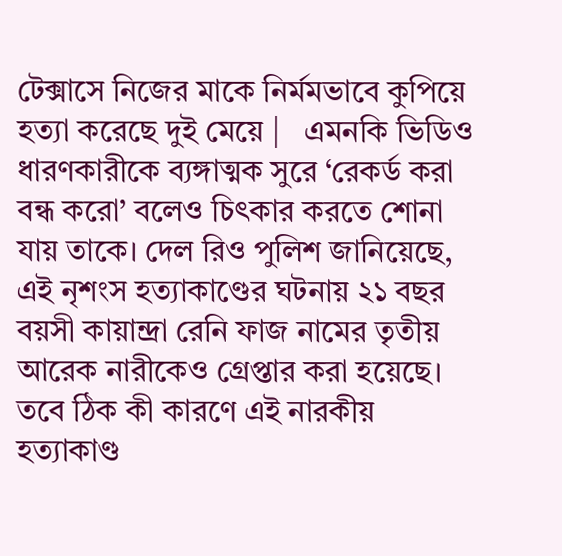টেক্সাসে নিজের মাকে নির্মমভাবে কুপিয়ে হত্যা করেছে দুই মেয়ে |   এমনকি ভিডিও ধারণকারীকে ব্যঙ্গাত্মক সুরে ‘রেকর্ড করা বন্ধ করো’ বলেও চিৎকার করতে শোনা যায় তাকে। দেল রিও পুলিশ জানিয়েছে, এই নৃশংস হত্যাকাণ্ডের ঘটনায় ২১ বছর বয়সী কায়ান্দ্রা রেনি ফাজ নামের তৃতীয় আরেক নারীকেও গ্রেপ্তার করা হয়েছে। তবে ঠিক কী কারণে এই নারকীয় হত্যাকাণ্ড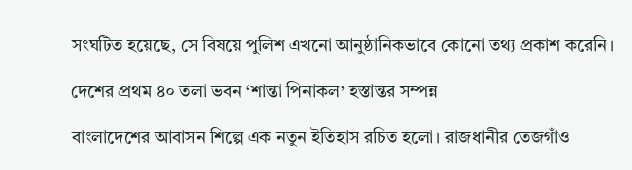সংঘটিত হয়েছে, সে বিষয়ে পুলিশ এখনো আনুষ্ঠানিকভাবে কোনো তথ্য প্রকাশ করেনি।

দেশের প্রথম ৪০ তলা ভবন ‘শান্তা পিনাকল’ হস্তান্তর সম্পন্ন

বাংলাদেশের আবাসন শিল্পে এক নতুন ইতিহাস রচিত হলো। রাজধানীর তেজগাঁও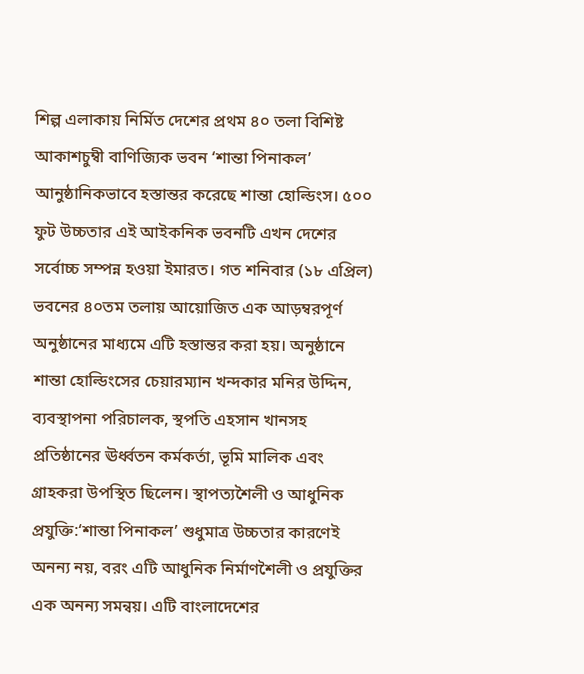শিল্প এলাকায় নির্মিত দেশের প্রথম ৪০ তলা বিশিষ্ট আকাশচুম্বী বাণিজ্যিক ভবন ‘শান্তা পিনাকল’ আনুষ্ঠানিকভাবে হস্তান্তর করেছে শান্তা হোল্ডিংস। ৫০০ ফুট উচ্চতার এই আইকনিক ভবনটি এখন দেশের সর্বোচ্চ সম্পন্ন হওয়া ইমারত। গত শনিবার (১৮ এপ্রিল) ভবনের ৪০তম তলায় আয়োজিত এক আড়ম্বরপূর্ণ অনুষ্ঠানের মাধ্যমে এটি হস্তান্তর করা হয়। অনুষ্ঠানে শান্তা হোল্ডিংসের চেয়ারম্যান খন্দকার মনির উদ্দিন, ব্যবস্থাপনা পরিচালক, স্থপতি এহসান খানসহ প্রতিষ্ঠানের ঊর্ধ্বতন কর্মকর্তা, ভূমি মালিক এবং গ্রাহকরা উপস্থিত ছিলেন। স্থাপত্যশৈলী ও আধুনিক প্রযুক্তি:‘শান্তা পিনাকল’ শুধুমাত্র উচ্চতার কারণেই অনন্য নয়, বরং এটি আধুনিক নির্মাণশৈলী ও প্রযুক্তির এক অনন্য সমন্বয়। এটি বাংলাদেশের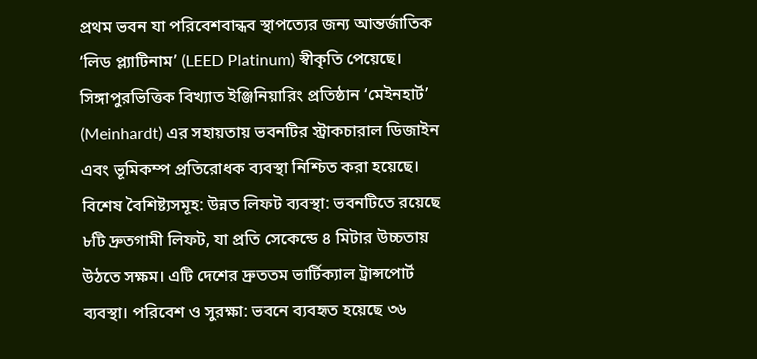প্রথম ভবন যা পরিবেশবান্ধব স্থাপত্যের জন্য আন্তর্জাতিক ‘লিড প্ল্যাটিনাম’ (LEED Platinum) স্বীকৃতি পেয়েছে। সিঙ্গাপুরভিত্তিক বিখ্যাত ইঞ্জিনিয়ারিং প্রতিষ্ঠান ‘মেইনহার্ট’ (Meinhardt) এর সহায়তায় ভবনটির স্ট্রাকচারাল ডিজাইন এবং ভূমিকম্প প্রতিরোধক ব্যবস্থা নিশ্চিত করা হয়েছে। বিশেষ বৈশিষ্ট্যসমূহ: উন্নত লিফট ব্যবস্থা: ভবনটিতে রয়েছে ৮টি দ্রুতগামী লিফট, যা প্রতি সেকেন্ডে ৪ মিটার উচ্চতায় উঠতে সক্ষম। এটি দেশের দ্রুততম ভার্টিক্যাল ট্রান্সপোর্ট ব্যবস্থা। পরিবেশ ও সুরক্ষা: ভবনে ব্যবহৃত হয়েছে ৩৬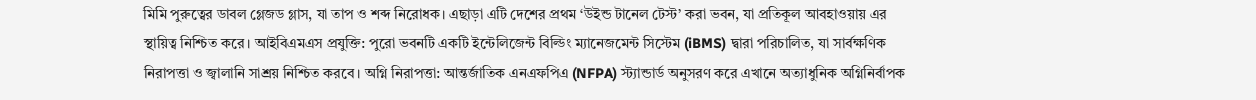মিমি পুরুত্বের ডাবল গ্লেজড গ্লাস, যা তাপ ও শব্দ নিরোধক। এছাড়া এটি দেশের প্রথম ‘উইন্ড টানেল টেস্ট’ করা ভবন, যা প্রতিকূল আবহাওয়ায় এর স্থায়িত্ব নিশ্চিত করে। আইবিএমএস প্রযুক্তি: পুরো ভবনটি একটি ইন্টেলিজেন্ট বিল্ডিং ম্যানেজমেন্ট সিস্টেম (iBMS) দ্বারা পরিচালিত, যা সার্বক্ষণিক নিরাপত্তা ও জ্বালানি সাশ্রয় নিশ্চিত করবে। অগ্নি নিরাপত্তা: আন্তর্জাতিক এনএফপিএ (NFPA) স্ট্যান্ডার্ড অনুসরণ করে এখানে অত্যাধুনিক অগ্নিনির্বাপক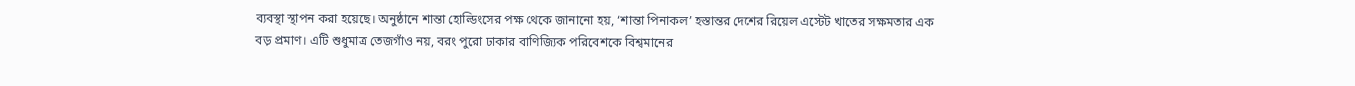ব্যবস্থা স্থাপন করা হয়েছে। অনুষ্ঠানে শান্তা হোল্ডিংসের পক্ষ থেকে জানানো হয়, ‘শান্তা পিনাকল’ হস্তান্তর দেশের রিয়েল এস্টেট খাতের সক্ষমতার এক বড় প্রমাণ। এটি শুধুমাত্র তেজগাঁও নয়, বরং পুরো ঢাকার বাণিজ্যিক পরিবেশকে বিশ্বমানের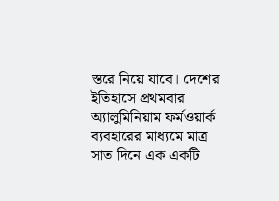স্তরে নিয়ে যাবে। দেশের ইতিহাসে প্রথমবার অ্যালুমিনিয়াম ফর্মওয়ার্ক ব্যবহারের মাধ্যমে মাত্র সাত দিনে এক একটি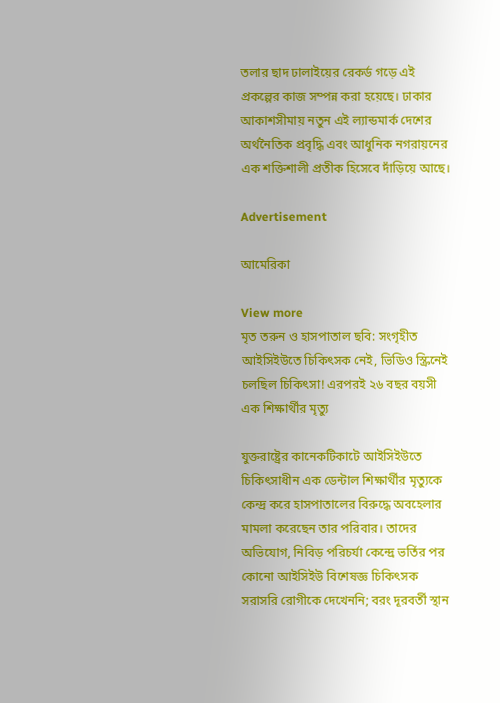তলার ছাদ ঢালাইয়ের রেকর্ড গড়ে এই প্রকল্পের কাজ সম্পন্ন করা হয়েছে। ঢাকার আকাশসীমায় নতুন এই ল্যান্ডমার্ক দেশের অর্থনৈতিক প্রবৃদ্ধি এবং আধুনিক নগরায়নের এক শক্তিশালী প্রতীক হিসেবে দাঁড়িয়ে আছে।

Advertisement

আমেরিকা

View more
মৃত তরুন ও হাসপাতাল ছবি: সংগৃহীত
আইসিইউতে চিকিৎসক নেই, ভিডিও স্ক্রিনেই চলছিল চিকিৎসা! এরপরই ২৬ বছর বয়সী এক শিক্ষার্থীর মৃত্যু

যুক্তরাষ্ট্রের কানেকটিকাটে আইসিইউতে চিকিৎসাধীন এক ডেন্টাল শিক্ষার্থীর মৃত্যুকে কেন্দ্র করে হাসপাতালের বিরুদ্ধে অবহেলার মামলা করেছেন তার পরিবার। তাদের অভিযোগ, নিবিড় পরিচর্যা কেন্দ্রে ভর্তির পর কোনো আইসিইউ বিশেষজ্ঞ চিকিৎসক সরাসরি রোগীকে দেখেননি; বরং দূরবর্তী স্থান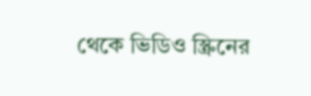থেকে ভিডিও স্ক্রিনের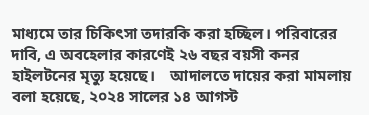মাধ্যমে তার চিকিৎসা তদারকি করা হচ্ছিল। পরিবারের দাবি, এ অবহেলার কারণেই ২৬ বছর বয়সী কনর হাইলটনের মৃত্যু হয়েছে।    আদালতে দায়ের করা মামলায় বলা হয়েছে, ২০২৪ সালের ১৪ আগস্ট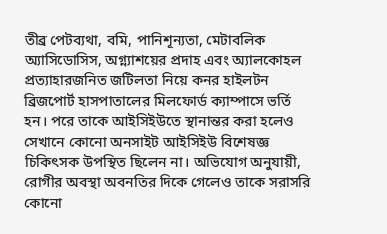তীব্র পেটব্যথা, বমি, পানিশূন্যতা, মেটাবলিক অ্যাসিডোসিস, অগ্ন্যাশয়ের প্রদাহ এবং অ্যালকোহল প্রত্যাহারজনিত জটিলতা নিয়ে কনর হাইলটন ব্রিজপোর্ট হাসপাতালের মিলফোর্ড ক্যাম্পাসে ভর্তি হন। পরে তাকে আইসিইউতে স্থানান্তর করা হলেও সেখানে কোনো অনসাইট আইসিইউ বিশেষজ্ঞ চিকিৎসক উপস্থিত ছিলেন না। অভিযোগ অনুযায়ী, রোগীর অবস্থা অবনতির দিকে গেলেও তাকে সরাসরি কোনো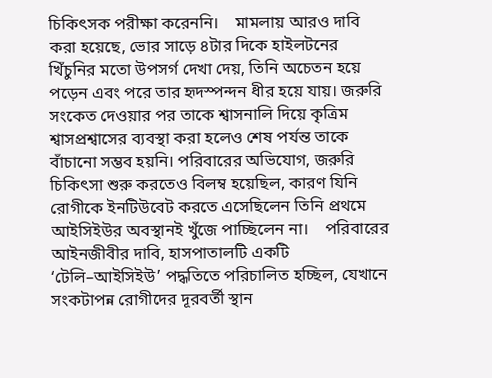চিকিৎসক পরীক্ষা করেননি।    মামলায় আরও দাবি করা হয়েছে, ভোর সাড়ে ৪টার দিকে হাইলটনের খিঁচুনির মতো উপসর্গ দেখা দেয়, তিনি অচেতন হয়ে পড়েন এবং পরে তার হৃদস্পন্দন ধীর হয়ে যায়। জরুরি সংকেত দেওয়ার পর তাকে শ্বাসনালি দিয়ে কৃত্রিম শ্বাসপ্রশ্বাসের ব্যবস্থা করা হলেও শেষ পর্যন্ত তাকে বাঁচানো সম্ভব হয়নি। পরিবারের অভিযোগ, জরুরি চিকিৎসা শুরু করতেও বিলম্ব হয়েছিল, কারণ যিনি রোগীকে ইনটিউবেট করতে এসেছিলেন তিনি প্রথমে আইসিইউর অবস্থানই খুঁজে পাচ্ছিলেন না।    পরিবারের আইনজীবীর দাবি, হাসপাতালটি একটি ‘টেলি–আইসিইউ’ পদ্ধতিতে পরিচালিত হচ্ছিল, যেখানে সংকটাপন্ন রোগীদের দূরবর্তী স্থান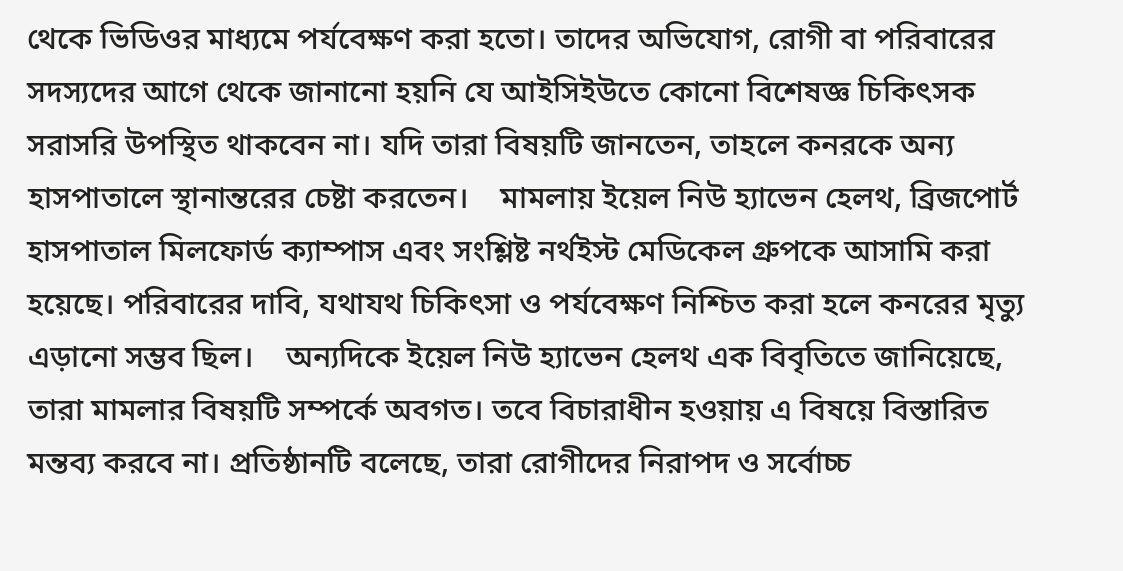থেকে ভিডিওর মাধ্যমে পর্যবেক্ষণ করা হতো। তাদের অভিযোগ, রোগী বা পরিবারের সদস্যদের আগে থেকে জানানো হয়নি যে আইসিইউতে কোনো বিশেষজ্ঞ চিকিৎসক সরাসরি উপস্থিত থাকবেন না। যদি তারা বিষয়টি জানতেন, তাহলে কনরকে অন্য হাসপাতালে স্থানান্তরের চেষ্টা করতেন।    মামলায় ইয়েল নিউ হ্যাভেন হেলথ, ব্রিজপোর্ট হাসপাতাল মিলফোর্ড ক্যাম্পাস এবং সংশ্লিষ্ট নর্থইস্ট মেডিকেল গ্রুপকে আসামি করা হয়েছে। পরিবারের দাবি, যথাযথ চিকিৎসা ও পর্যবেক্ষণ নিশ্চিত করা হলে কনরের মৃত্যু এড়ানো সম্ভব ছিল।    অন্যদিকে ইয়েল নিউ হ্যাভেন হেলথ এক বিবৃতিতে জানিয়েছে, তারা মামলার বিষয়টি সম্পর্কে অবগত। তবে বিচারাধীন হওয়ায় এ বিষয়ে বিস্তারিত মন্তব্য করবে না। প্রতিষ্ঠানটি বলেছে, তারা রোগীদের নিরাপদ ও সর্বোচ্চ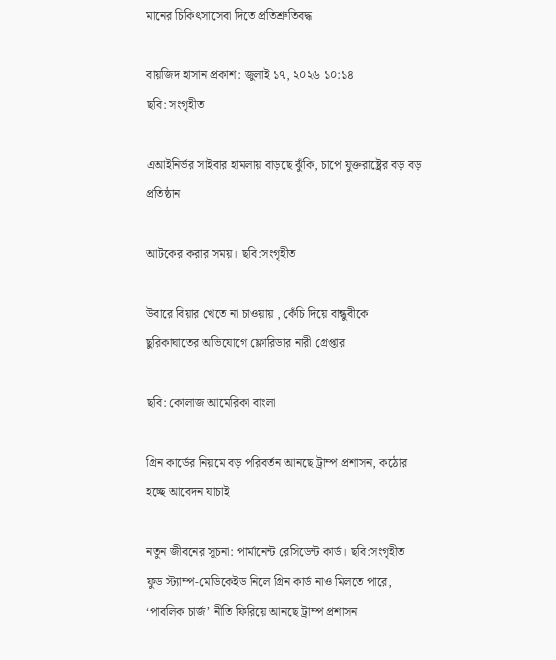মানের চিকিৎসাসেবা দিতে প্রতিশ্রুতিবদ্ধ

বায়জিদ হাসান প্রকাশ: জুলাই ১৭, ২০২৬ ১০:১৪
ছবি: সংগৃহীত

এআইনির্ভর সাইবার হামলায় বাড়ছে ঝুঁকি, চাপে যুক্তরাষ্ট্রের বড় বড় প্রতিষ্ঠান

আটকের করার সময়। ছবি:সংগৃহীত

উবারে বিয়ার খেতে না চাওয়ায় , কেঁচি দিয়ে বান্ধুবীকে ছুরিকাঘাতের অভিযোগে ফ্লোরিডার নারী গ্রেপ্তার

ছবি: কোলাজ আমেরিকা বাংলা

গ্রিন কার্ডের নিয়মে বড় পরিবর্তন আনছে ট্রাম্প প্রশাসন, কঠোর হচ্ছে আবেদন যাচাই

নতুন জীবনের সূচনা: পার্মানেন্ট রেসিডেন্ট কার্ড। ছবি:সংগৃহীত
ফুড স্ট্যাম্প-মেডিকেইড নিলে গ্রিন কার্ড নাও মিলতে পারে, ‘পাবলিক চার্জ’ নীতি ফিরিয়ে আনছে ট্রাম্প প্রশাসন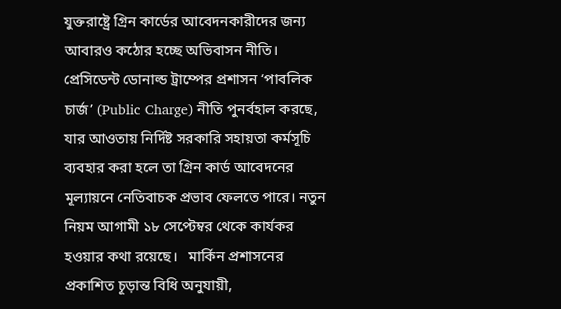যুক্তরাষ্ট্রে গ্রিন কার্ডের আবেদনকারীদের জন্য আবারও কঠোর হচ্ছে অভিবাসন নীতি। প্রেসিডেন্ট ডোনাল্ড ট্রাম্পের প্রশাসন ‘পাবলিক চার্জ’ (Public Charge) নীতি পুনর্বহাল করছে, যার আওতায় নির্দিষ্ট সরকারি সহায়তা কর্মসূচি ব্যবহার করা হলে তা গ্রিন কার্ড আবেদনের মূল্যায়নে নেতিবাচক প্রভাব ফেলতে পারে। নতুন নিয়ম আগামী ১৮ সেপ্টেম্বর থেকে কার্যকর হওয়ার কথা রয়েছে।   মার্কিন প্রশাসনের প্রকাশিত চূড়ান্ত বিধি অনুযায়ী,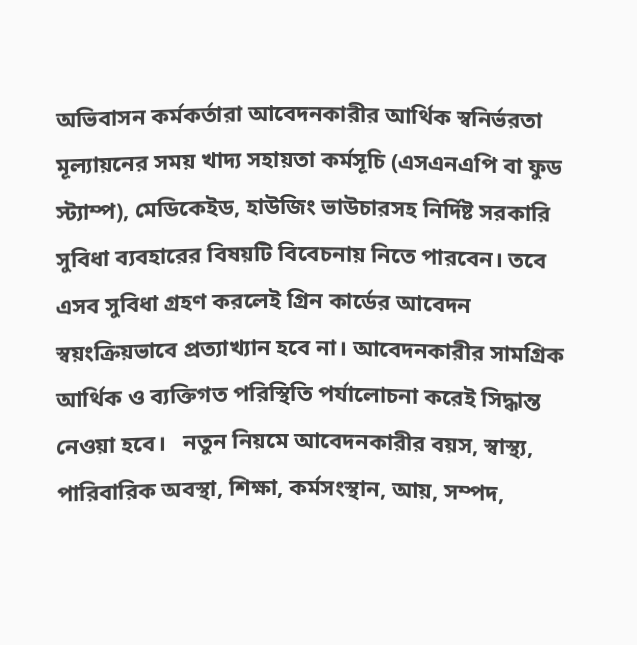অভিবাসন কর্মকর্তারা আবেদনকারীর আর্থিক স্বনির্ভরতা মূল্যায়নের সময় খাদ্য সহায়তা কর্মসূচি (এসএনএপি বা ফুড স্ট্যাম্প), মেডিকেইড, হাউজিং ভাউচারসহ নির্দিষ্ট সরকারি সুবিধা ব্যবহারের বিষয়টি বিবেচনায় নিতে পারবেন। তবে এসব সুবিধা গ্রহণ করলেই গ্রিন কার্ডের আবেদন স্বয়ংক্রিয়ভাবে প্রত্যাখ্যান হবে না। আবেদনকারীর সামগ্রিক আর্থিক ও ব্যক্তিগত পরিস্থিতি পর্যালোচনা করেই সিদ্ধান্ত নেওয়া হবে।   নতুন নিয়মে আবেদনকারীর বয়স, স্বাস্থ্য, পারিবারিক অবস্থা, শিক্ষা, কর্মসংস্থান, আয়, সম্পদ,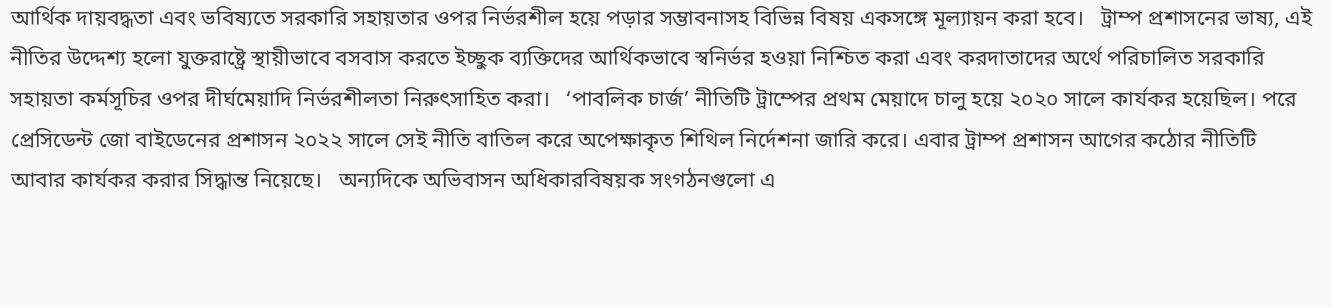আর্থিক দায়বদ্ধতা এবং ভবিষ্যতে সরকারি সহায়তার ওপর নির্ভরশীল হয়ে পড়ার সম্ভাবনাসহ বিভিন্ন বিষয় একসঙ্গে মূল্যায়ন করা হবে।   ট্রাম্প প্রশাসনের ভাষ্য, এই নীতির উদ্দেশ্য হলো যুক্তরাষ্ট্রে স্থায়ীভাবে বসবাস করতে ইচ্ছুক ব্যক্তিদের আর্থিকভাবে স্বনির্ভর হওয়া নিশ্চিত করা এবং করদাতাদের অর্থে পরিচালিত সরকারি সহায়তা কর্মসূচির ওপর দীর্ঘমেয়াদি নির্ভরশীলতা নিরুৎসাহিত করা।   ‘পাবলিক চার্জ’ নীতিটি ট্রাম্পের প্রথম মেয়াদে চালু হয়ে ২০২০ সালে কার্যকর হয়েছিল। পরে প্রেসিডেন্ট জো বাইডেনের প্রশাসন ২০২২ সালে সেই নীতি বাতিল করে অপেক্ষাকৃত শিথিল নির্দেশনা জারি করে। এবার ট্রাম্প প্রশাসন আগের কঠোর নীতিটি আবার কার্যকর করার সিদ্ধান্ত নিয়েছে।   অন্যদিকে অভিবাসন অধিকারবিষয়ক সংগঠনগুলো এ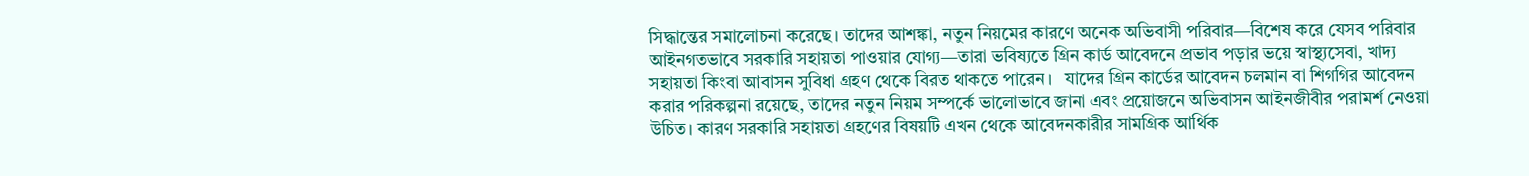সিদ্ধান্তের সমালোচনা করেছে। তাদের আশঙ্কা, নতুন নিয়মের কারণে অনেক অভিবাসী পরিবার—বিশেষ করে যেসব পরিবার আইনগতভাবে সরকারি সহায়তা পাওয়ার যোগ্য—তারা ভবিষ্যতে গ্রিন কার্ড আবেদনে প্রভাব পড়ার ভয়ে স্বাস্থ্যসেবা, খাদ্য সহায়তা কিংবা আবাসন সুবিধা গ্রহণ থেকে বিরত থাকতে পারেন।   যাদের গ্রিন কার্ডের আবেদন চলমান বা শিগগির আবেদন করার পরিকল্পনা রয়েছে, তাদের নতুন নিয়ম সম্পর্কে ভালোভাবে জানা এবং প্রয়োজনে অভিবাসন আইনজীবীর পরামর্শ নেওয়া উচিত। কারণ সরকারি সহায়তা গ্রহণের বিষয়টি এখন থেকে আবেদনকারীর সামগ্রিক আর্থিক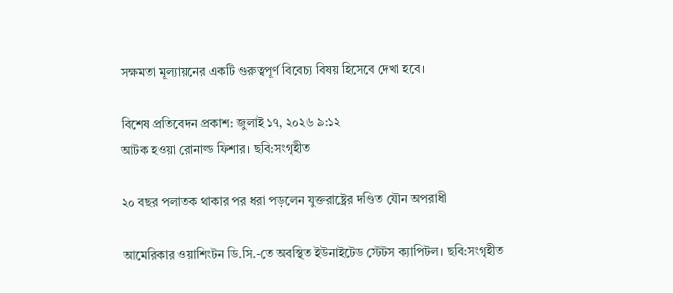সক্ষমতা মূল্যায়নের একটি গুরুত্বপূর্ণ বিবেচ্য বিষয় হিসেবে দেখা হবে।

বিশেষ প্রতিবেদন প্রকাশ: জুলাই ১৭, ২০২৬ ৯:১২
আটক হওয়া রোনাল্ড ফিশার। ছবি:সংগৃহীত

২০ বছর পলাতক থাকার পর ধরা পড়লেন যুক্তরাষ্ট্রের দণ্ডিত যৌন অপরাধী

আমেরিকার ওয়াশিংটন ডি.সি.-তে অবস্থিত ইউনাইটেড স্টেটস ক্যাপিটল। ছবি:সংগৃহীত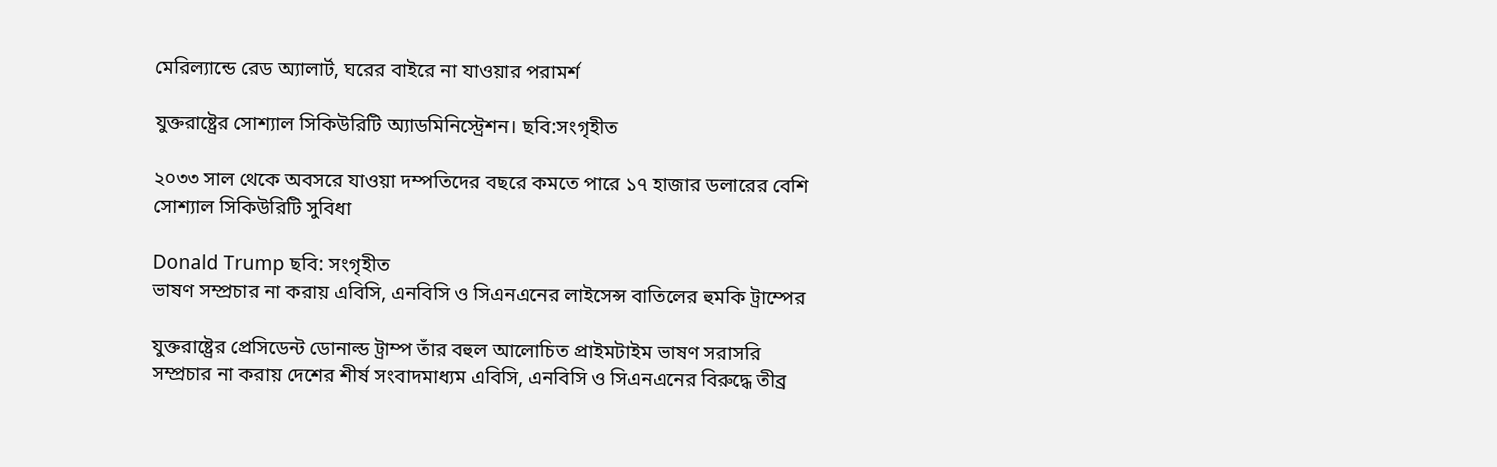মেরিল্যান্ডে রেড অ্যালার্ট, ঘরের বাইরে না যাওয়ার পরামর্শ

যুক্তরাষ্ট্রের সোশ্যাল সিকিউরিটি অ্যাডমিনিস্ট্রেশন। ছবি:সংগৃহীত

২০৩৩ সাল থেকে অবসরে যাওয়া দম্পতিদের বছরে কমতে পারে ১৭ হাজার ডলারের বেশি সোশ্যাল সিকিউরিটি সুবিধা

Donald Trump ছবি: সংগৃহীত
ভাষণ সম্প্রচার না করায় এবিসি, এনবিসি ও সিএনএনের লাইসেন্স বাতিলের হুমকি ট্রাম্পের

যুক্তরাষ্ট্রের প্রেসিডেন্ট ডোনাল্ড ট্রাম্প তাঁর বহুল আলোচিত প্রাইমটাইম ভাষণ সরাসরি সম্প্রচার না করায় দেশের শীর্ষ সংবাদমাধ্যম এবিসি, এনবিসি ও সিএনএনের বিরুদ্ধে তীব্র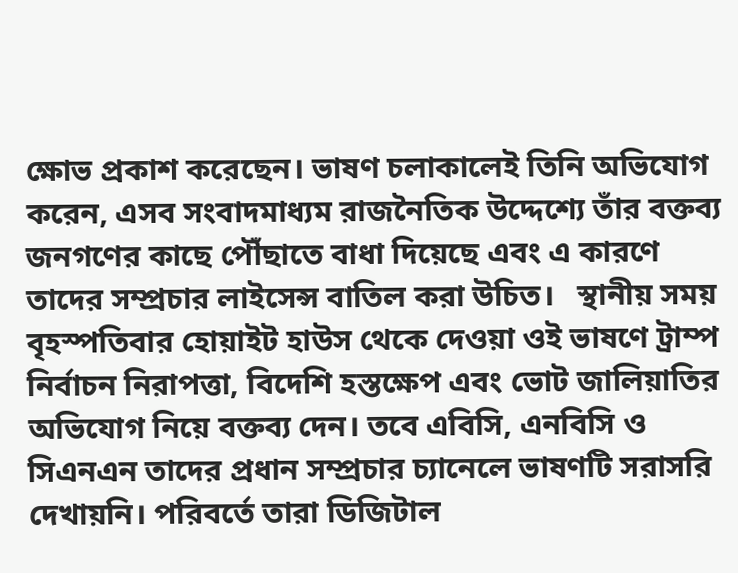ক্ষোভ প্রকাশ করেছেন। ভাষণ চলাকালেই তিনি অভিযোগ করেন, এসব সংবাদমাধ্যম রাজনৈতিক উদ্দেশ্যে তাঁর বক্তব্য জনগণের কাছে পৌঁছাতে বাধা দিয়েছে এবং এ কারণে তাদের সম্প্রচার লাইসেন্স বাতিল করা উচিত।   স্থানীয় সময় বৃহস্পতিবার হোয়াইট হাউস থেকে দেওয়া ওই ভাষণে ট্রাম্প নির্বাচন নিরাপত্তা, বিদেশি হস্তক্ষেপ এবং ভোট জালিয়াতির অভিযোগ নিয়ে বক্তব্য দেন। তবে এবিসি, এনবিসি ও সিএনএন তাদের প্রধান সম্প্রচার চ্যানেলে ভাষণটি সরাসরি দেখায়নি। পরিবর্তে তারা ডিজিটাল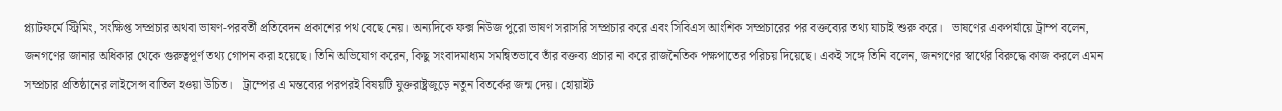প্ল্যাটফর্মে স্ট্রিমিং, সংক্ষিপ্ত সম্প্রচার অথবা ভাষণ-পরবর্তী প্রতিবেদন প্রকাশের পথ বেছে নেয়। অন্যদিকে ফক্স নিউজ পুরো ভাষণ সরাসরি সম্প্রচার করে এবং সিবিএস আংশিক সম্প্রচারের পর বক্তব্যের তথ্য যাচাই শুরু করে।   ভাষণের একপর্যায়ে ট্রাম্প বলেন, জনগণের জানার অধিকার থেকে গুরুত্বপূর্ণ তথ্য গোপন করা হয়েছে। তিনি অভিযোগ করেন, কিছু সংবাদমাধ্যম সমন্বিতভাবে তাঁর বক্তব্য প্রচার না করে রাজনৈতিক পক্ষপাতের পরিচয় দিয়েছে। একই সঙ্গে তিনি বলেন, জনগণের স্বার্থের বিরুদ্ধে কাজ করলে এমন সম্প্রচার প্রতিষ্ঠানের লাইসেন্স বাতিল হওয়া উচিত।   ট্রাম্পের এ মন্তব্যের পরপরই বিষয়টি যুক্তরাষ্ট্রজুড়ে নতুন বিতর্কের জন্ম দেয়। হোয়াইট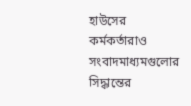হাউসের কর্মকর্তারাও সংবাদমাধ্যমগুলোর সিদ্ধান্তের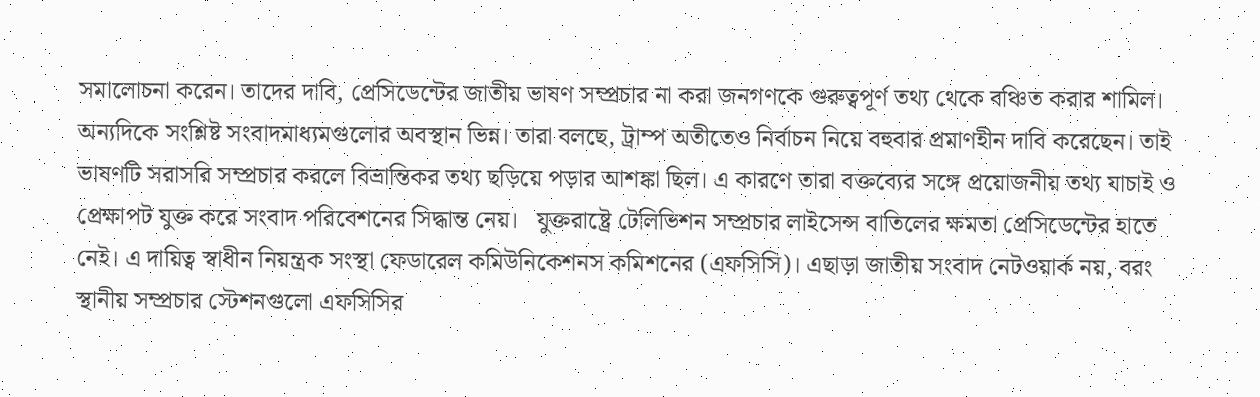সমালোচনা করেন। তাদের দাবি, প্রেসিডেন্টের জাতীয় ভাষণ সম্প্রচার না করা জনগণকে গুরুত্বপূর্ণ তথ্য থেকে বঞ্চিত করার শামিল।   অন্যদিকে সংশ্লিষ্ট সংবাদমাধ্যমগুলোর অবস্থান ভিন্ন। তারা বলছে, ট্রাম্প অতীতেও নির্বাচন নিয়ে বহুবার প্রমাণহীন দাবি করেছেন। তাই ভাষণটি সরাসরি সম্প্রচার করলে বিভ্রান্তিকর তথ্য ছড়িয়ে পড়ার আশঙ্কা ছিল। এ কারণে তারা বক্তব্যের সঙ্গে প্রয়োজনীয় তথ্য যাচাই ও প্রেক্ষাপট যুক্ত করে সংবাদ পরিবেশনের সিদ্ধান্ত নেয়।   যুক্তরাষ্ট্রে টেলিভিশন সম্প্রচার লাইসেন্স বাতিলের ক্ষমতা প্রেসিডেন্টের হাতে নেই। এ দায়িত্ব স্বাধীন নিয়ন্ত্রক সংস্থা ফেডারেল কমিউনিকেশনস কমিশনের (এফসিসি)। এছাড়া জাতীয় সংবাদ নেটওয়ার্ক নয়, বরং স্থানীয় সম্প্রচার স্টেশনগুলো এফসিসির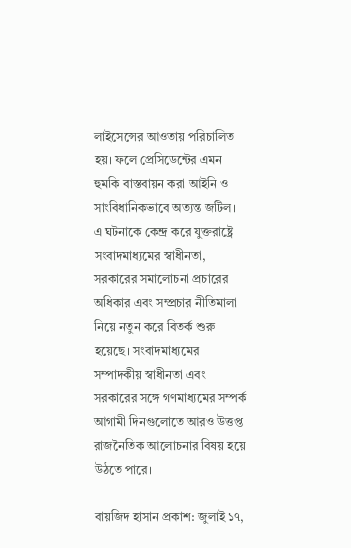লাইসেন্সের আওতায় পরিচালিত হয়। ফলে প্রেসিডেন্টের এমন হুমকি বাস্তবায়ন করা আইনি ও সাংবিধানিকভাবে অত্যন্ত জটিল।   এ ঘটনাকে কেন্দ্র করে যুক্তরাষ্ট্রে সংবাদমাধ্যমের স্বাধীনতা, সরকারের সমালোচনা প্রচারের অধিকার এবং সম্প্রচার নীতিমালা নিয়ে নতুন করে বিতর্ক শুরু হয়েছে। সংবাদমাধ্যমের সম্পাদকীয় স্বাধীনতা এবং সরকারের সঙ্গে গণমাধ্যমের সম্পর্ক আগামী দিনগুলোতে আরও উত্তপ্ত রাজনৈতিক আলোচনার বিষয় হয়ে উঠতে পারে।

বায়জিদ হাসান প্রকাশ: জুলাই ১৭,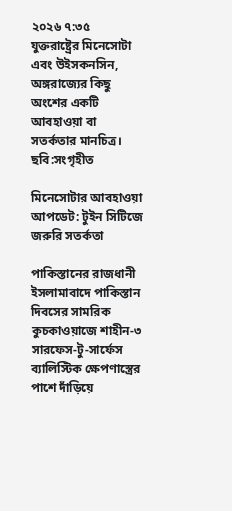২০২৬ ৭:৩৫
যুক্তরাষ্ট্রের মিনেসোটা এবং উইসকনসিন, অঙ্গরাজ্যের কিছু অংশের একটি আবহাওয়া বা সতর্কতার মানচিত্র। ছবি:সংগৃহীত

মিনেসোটার আবহাওয়া আপডেট: টুইন সিটিজে জরুরি সতর্কতা

পাকিস্তানের রাজধানী ইসলামাবাদে পাকিস্তান দিবসের সামরিক কুচকাওয়াজে শাহীন-৩ সারফেস-টু-সার্ফেস ব্যালিস্টিক ক্ষেপণাস্ত্রের পাশে দাঁড়িয়ে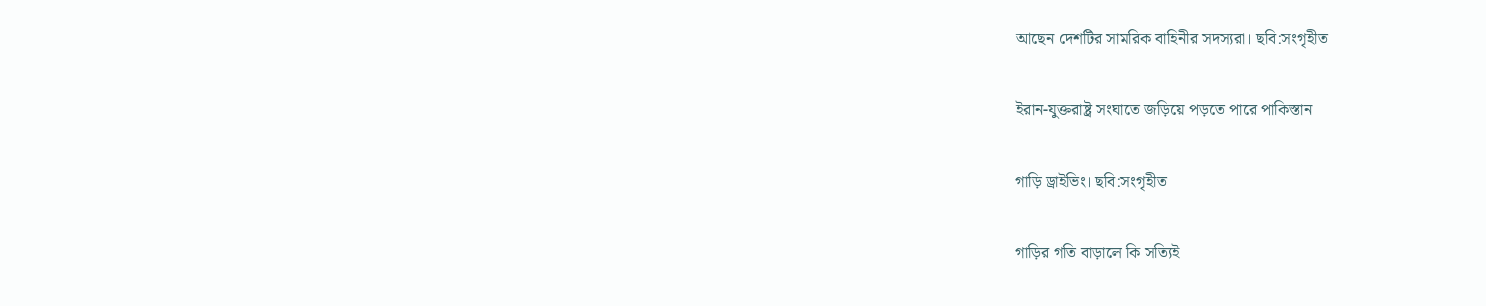আছেন দেশটির সামরিক বাহিনীর সদস্যরা। ছবি:সংগৃহীত

ইরান-যুক্তরাষ্ট্র সংঘাতে জড়িয়ে পড়তে পারে পাকিস্তান

গাড়ি ড্রাইভিং। ছবি:সংগৃহীত

গাড়ির গতি বাড়ালে কি সত্যিই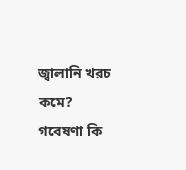জ্বালানি খরচ কমে? গবেষণা কি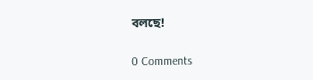বলছে!

0 Comments